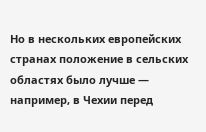Но в нескольких европейских странах положение в сельских областях было лучше — например, в Чехии перед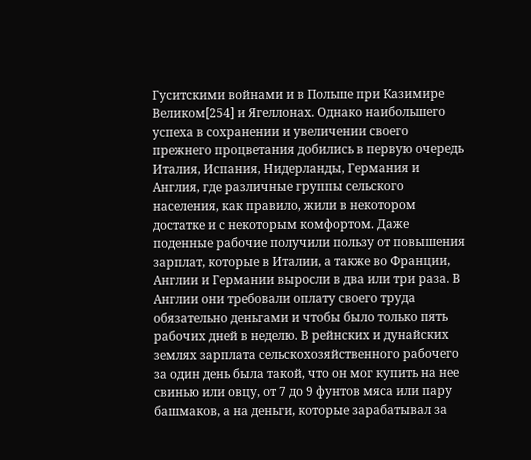Гуситскими войнами и в Польше при Казимире Великом[254] и Ягеллонах. Однако наибольшего успеха в сохранении и увеличении своего прежнего процветания добились в первую очередь Италия, Испания, Нидерланды, Германия и Англия, где различные группы сельского населения, как правило, жили в некотором достатке и с некоторым комфортом. Даже поденные рабочие получили пользу от повышения зарплат, которые в Италии, а также во Франции, Англии и Германии выросли в два или три раза. В Англии они требовали оплату своего труда обязательно деньгами и чтобы было только пять рабочих дней в неделю. В рейнских и дунайских землях зарплата сельскохозяйственного рабочего за один день была такой, что он мог купить на нее свинью или овцу, от 7 до 9 фунтов мяса или пару башмаков, а на деньги, которые зарабатывал за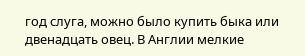год слуга, можно было купить быка или двенадцать овец. В Англии мелкие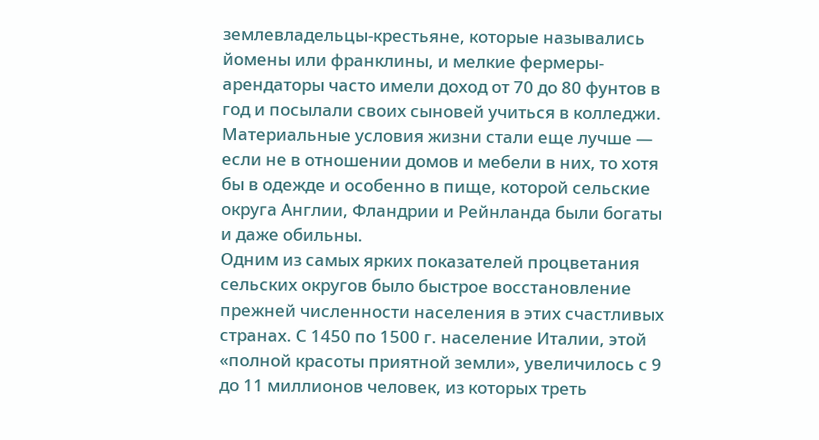землевладельцы-крестьяне, которые назывались йомены или франклины, и мелкие фермеры-арендаторы часто имели доход от 70 до 80 фунтов в год и посылали своих сыновей учиться в колледжи. Материальные условия жизни стали еще лучше — если не в отношении домов и мебели в них, то хотя бы в одежде и особенно в пище, которой сельские округа Англии, Фландрии и Рейнланда были богаты и даже обильны.
Одним из самых ярких показателей процветания сельских округов было быстрое восстановление прежней численности населения в этих счастливых странах. С 1450 по 1500 г. население Италии, этой «полной красоты приятной земли», увеличилось с 9 до 11 миллионов человек, из которых треть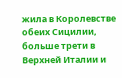жила в Королевстве обеих Сицилии, больше трети в Верхней Италии и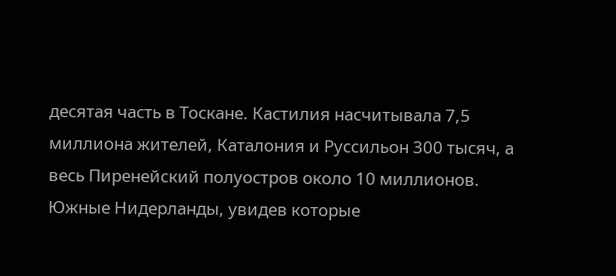десятая часть в Тоскане. Кастилия насчитывала 7,5 миллиона жителей, Каталония и Руссильон 300 тысяч, а весь Пиренейский полуостров около 10 миллионов. Южные Нидерланды, увидев которые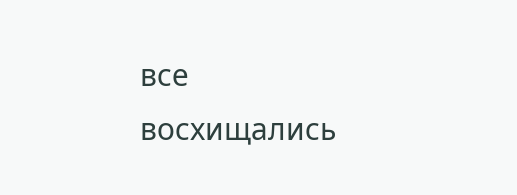все восхищались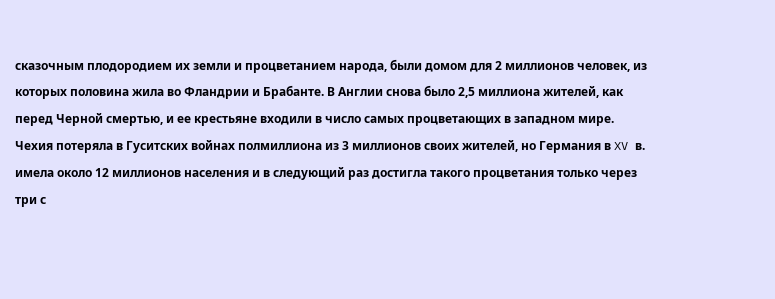сказочным плодородием их земли и процветанием народа, были домом для 2 миллионов человек, из которых половина жила во Фландрии и Брабанте. В Англии снова было 2,5 миллиона жителей, как перед Черной смертью, и ее крестьяне входили в число самых процветающих в западном мире. Чехия потеряла в Гуситских войнах полмиллиона из 3 миллионов своих жителей, но Германия в XV в. имела около 12 миллионов населения и в следующий раз достигла такого процветания только через три с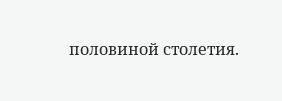половиной столетия.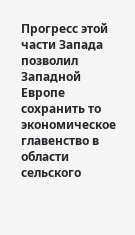Прогресс этой части Запада позволил Западной Европе сохранить то экономическое главенство в области сельского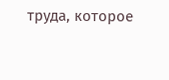труда, которое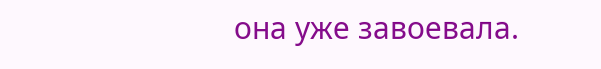она уже завоевала.